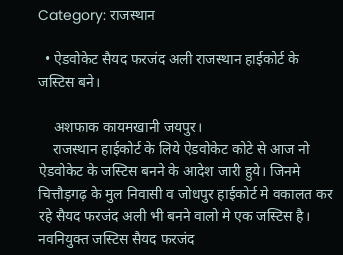Category: राजस्थान

  • ऐडवोकेट सैयद फरजंद अली राजस्थान हाईकोर्ट के जस्टिस बने।

    अशफाक कायमखानी जयपुर।
    राजस्थान हाईकोर्ट के लिये ऐडवोकेट कोटे से आज नो ऐडवोकेट के जस्टिस बनने के आदेश जारी हुये। जिनमे चित्तौड़गढ़ के मुल निवासी व जोधपुर हाईकोर्ट मे वकालत कर रहे सैयद फरजंद अली भी बनने वालो मे एक जस्टिस है। नवनियुक्त जस्टिस सैयद फरजंद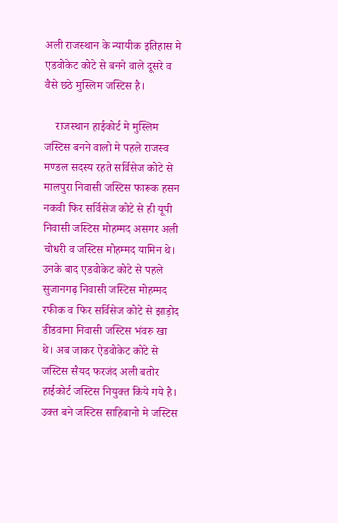अली राजस्थान के न्यायीक इतिहास मे एडवोकेट कोटे से बनने वाले दूसरे व वैसे छठे मुस्लिम जस्टिस है।

    राजस्थान हाईकोर्ट मे मुस्लिम जस्टिस बनने वालो मे पहले राजस्व मण्डल सदस्य रहते सर्विसेज कोटे से मालपुरा निवासी जस्टिस फारूक हसन नकवी फिर सर्विसेज कोटे से ही यूपी निवासी जस्टिस मोहम्मद असगर अली चोधरी व जस्टिस मोहम्मद यामिन थे। उनके बाद एडवोकेट कोटे से पहले सुजानगढ़ निवासी जस्टिस मोहम्मद रफीक व फिर सर्विसेज कोटे से झाड़ोद डीडवाना निवासी जस्टिस भंवरु खा थे। अब जाकर ऐडवोकेट कोटे से जस्टिस सैयद फरजंद अली बतोर हाईकोर्ट जस्टिस नियुक्त किये गये है। उक्त बने जस्टिस साहिबानो मे जस्टिस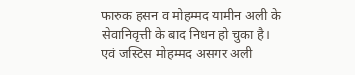फारुक हसन व मोहम्मद यामीन अली के सेवानिवृत्ती के बाद निधन हो चुका है। एवं जस्टिस मोहम्मद असगर अली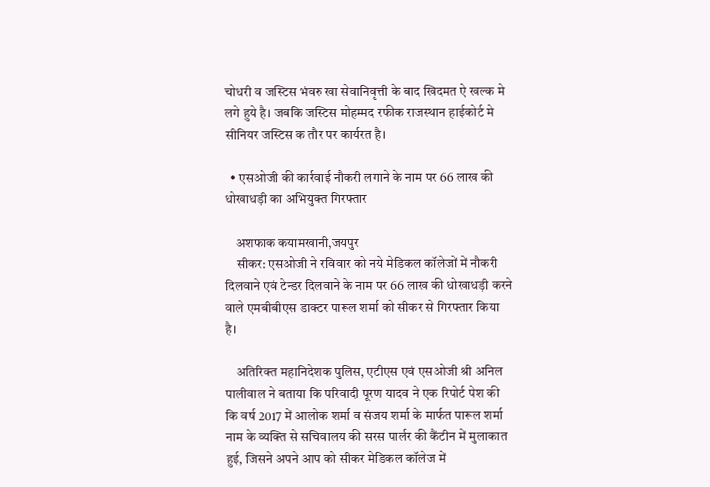चोधरी व जस्टिस भंवरु खा सेवानिवृत्ती के बाद खिदमत ऐ खल्क मे लगे हुये है। जबकि जस्टिस मोहम्मद रफीक राजस्थान हाईकोर्ट मे सीनियर जस्टिस क तौर पर कार्यरत है।

  • एसओजी की कार्रवाई नौकरी लगाने के नाम पर 66 लाख की धोखाधड़ी का अभियुक्त गिरफ्तार

    अशफाक कयामखानी,जयपुर
    सीकर: एसओजी ने रविवार को नये मेडिकल कॉलेजों में नौकरी दिलवाने एवं टेन्डर दिलवाने के नाम पर 66 लाख की धोखाधड़ी करने वाले एमबीबीएस डाक्टर पारूल शर्मा को सीकर से गिरफ्तार किया है।

    अतिरिक्त महानिदेशक पुलिस, एटीएस एवं एसओजी श्री अनिल पालीवाल ने बताया कि परिवादी पूरण यादव ने एक रिपोर्ट पेश की कि वर्ष 2017 में आलोक शर्मा व संजय शर्मा के मार्फत पारूल शर्मा नाम के व्यक्ति से सचिवालय की सरस पार्लर की कैंटीन में मुलाकात हुई, जिसने अपने आप को सीकर मेडिकल कॉलेज में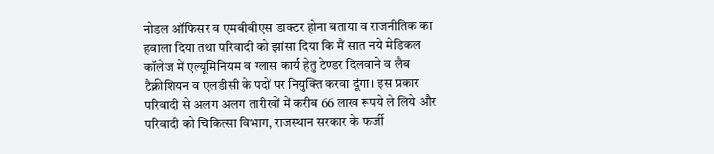नोडल ऑफिसर व एमबीबीएस डाक्टर होना बताया व राजनीतिक का हवाला दिया तथा परिवादी को झांसा दिया कि मैं सात नये मेडिकल कॉलेज में एल्यूमिनियम व ग्लास कार्य हेतु टेण्डर दिलवाने व लैब टैक्नीशियन व एलडीसी के पदों पर नियुक्ति करवा दूंगा। इस प्रकार परिवादी से अलग अलग तारीखों में करीब 66 लाख रूपये ले लिये और परिवादी को चिकित्सा विभाग, राजस्थान सरकार के फर्जी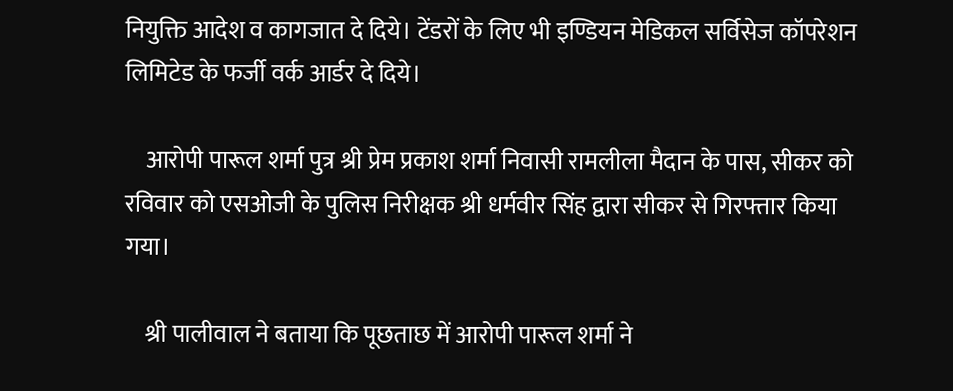नियुक्ति आदेश व कागजात दे दिये। टेंडरों के लिए भी इण्डियन मेडिकल सर्विसेज कॉपरेशन लिमिटेड के फर्जी वर्क आर्डर दे दिये।

    आरोपी पारूल शर्मा पुत्र श्री प्रेम प्रकाश शर्मा निवासी रामलीला मैदान के पास, सीकर को रविवार को एसओजी के पुलिस निरीक्षक श्री धर्मवीर सिंह द्वारा सीकर से गिरफ्तार किया गया।

    श्री पालीवाल ने बताया कि पूछताछ में आरोपी पारूल शर्मा ने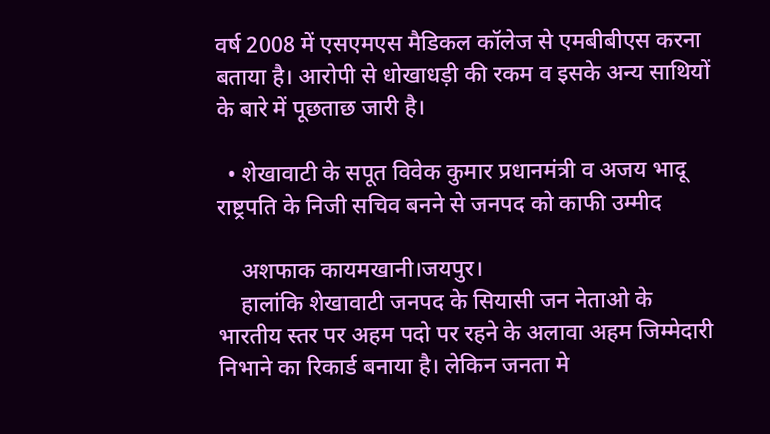वर्ष 2008 में एसएमएस मैडिकल कॉलेज से एमबीबीएस करना बताया है। आरोपी से धोखाधड़ी की रकम व इसके अन्य साथियों के बारे में पूछताछ जारी है।

  • शेखावाटी के सपूत विवेक कुमार प्रधानमंत्री व अजय भादू‌‌ राष्ट्रपति के निजी सचिव बनने से जनपद को काफी उम्मीद

    अशफाक कायमखानी।जयपुर।
    हालांकि शेखावाटी जनपद के सियासी जन नेताओ के भारतीय स्तर पर अहम पदो पर रहने के अलावा अहम जिम्मेदारी निभाने का रिकार्ड बनाया है। लेकिन जनता मे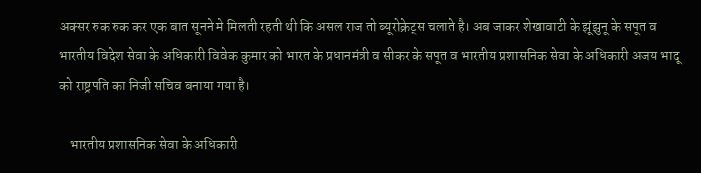अक्सर रुक रुक कर एक बात सूनने मे मिलती रहती थी कि असल राज तो ब्यूरोक्रेट्स चलाते है। अब जाकर शेखावाटी के झूंझुनू के सपूत व भारतीय विदेश सेवा के अधिकारी विवेक कुमार को भारत के प्रधानमंत्री व सीकर के सपूत व भारतीय प्रशासनिक सेवा के अधिकारी अजय भादू को राष्ट्रपति का निजी सचिव बनाया गया है।

    भारतीय प्रशासनिक सेवा के अधिकारी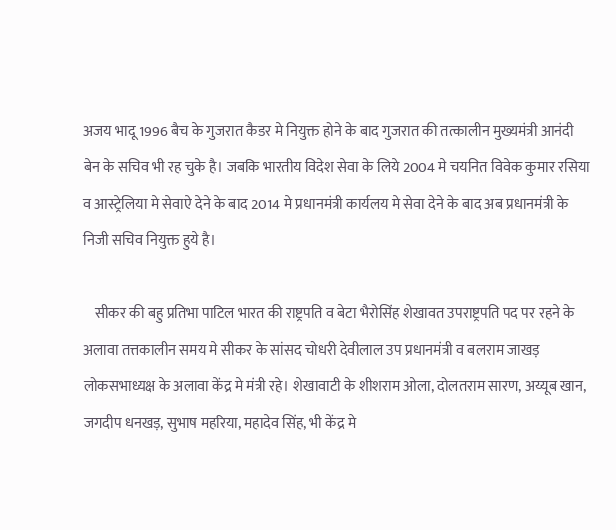अजय भादू 1996 बैच के गुजरात कैडर मे नियुक्त होने के बाद गुजरात की तत्कालीन मुख्यमंत्री आनंदी बेन के सचिव भी रह चुके है। जबकि भारतीय विदेश सेवा के लिये 2004 मे चयनित विवेक कुमार रसिया व आस्ट्रेलिया मे सेवाऐ देने के बाद 2014 मे प्रधानमंत्री कार्यलय मे सेवा देने के बाद अब प्रधानमंत्री के निजी सचिव नियुक्त हुये है।

    सीकर की बहु प्रतिभा पाटिल भारत की राष्ट्रपति व बेटा भैरोसिंह शेखावत उपराष्ट्रपति पद पर रहने के अलावा तत्तकालीन समय मे सीकर के सांसद चोधरी देवीलाल उप प्रधानमंत्री व बलराम जाखड़ लोकसभाध्यक्ष के अलावा केंद्र मे मंत्री रहे। शेखावाटी के शीशराम ओला, दोलतराम सारण, अय्यूब खान, जगदीप धनखड़, सुभाष महरिया, महादेव सिंह, भी केंद्र मे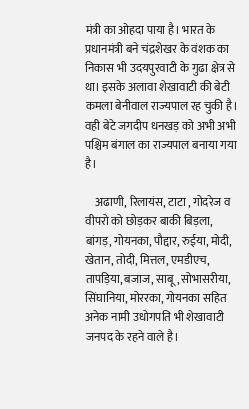मंत्री का ओहदा पाया है। भारत के प्रधानमंत्री बने चंद्रशेखर के वंशक का निकास भी उदयपुरवाटी के गुढा क्षेत्र से था। इसके अलावा शेखावाटी की बेटी कमला बेनीवाल राज्यपाल रह चुकी है। वही बेटे जगदीप धनखड़ को अभी अभी पश्चिम बंगाल का राज्यपाल बनाया गया है।

    अढाणी, रिलायंस, टाटा , गोदरेज व वीपरो को छोड़कर बाकी बिड़ला, बांगड़, गोयनका, पौद्दार, रुईया, मोदी, खेतान, तोदी, मित्तल, एमडीएच, तापड़िया, बजाज, साबू, सोभासरीया, सिंघानिया, मोररका, गोयनका सहित अनेक नामी उधोगपति भी शेखावाटी जनपद के रहने वाले है।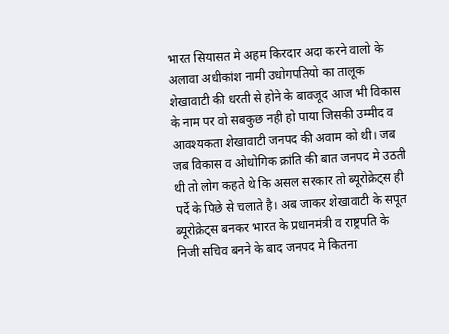भारत सियासत मे अहम किरदार अदा करने वालो के अलावा अधीकांश नामी उधोगपतियो का तालूक शेखावाटी की धरती से होने के बावजूद आज भी विकास के नाम पर वो सबकुछ नही हो पाया जिसकी उम्मीद व आवश्यकता शेखावाटी जनपद की अवाम को थी। जब जब विकास व ओधोगिक क्रांति की बात जनपद मे उठती थी तो लोग कहते थे कि असल सरकार तो ब्यूरोक्रेट्स ही पर्दे के पिछे से चलाते है। अब जाकर शेखावाटी के सपूत ब्यूरोक्रेट्स बनकर भारत के प्रधानमंत्री व राष्ट्रपति के निजी सचिव बनने के बाद जनपद मे कितना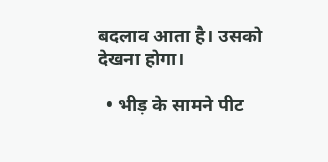बदलाव आता है। उसको देखना होगा।

  • भीड़ के सामने पीट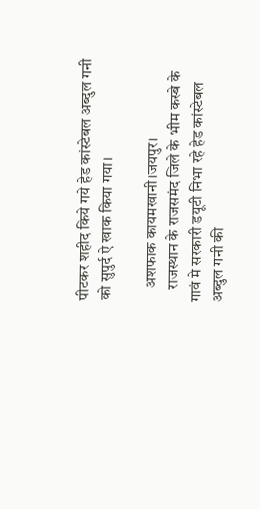पीटकर शहीद किये गये हेड कांस्टेबल अब्दुल गनी को सुपुर्द ऐ खाक किया गया।

    अशफाक कायमखानी।जयपुर।
    राजस्थान के राजसमंद जिले के भीम कस्बे के गावं मे सरकारी डयूटी निभा रहे हेड कांस्टेबल अब्दुल गनी की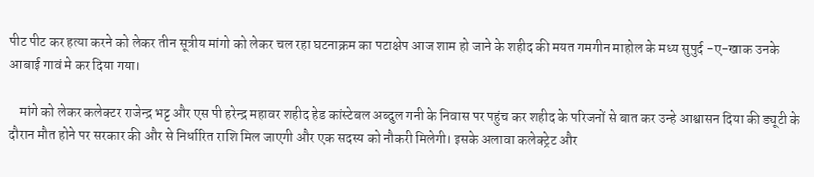पीट पीट कर हत्या करने को लेकर तीन सूत्रीय मांगो को लेकर चल रहा घटनाक्रम का पटाक्षेप आज शाम हो जाने के शहीद की मयत गमगीन माहोल के मध्य सुपुर्द -ए-खाक उनके आबाई गावं मे कर दिया गया।

    मांगे को लेकर कलेक्टर राजेन्द्र भट्ट और एस पी हरेन्द्र महावर शहीद हेड कांस्टेबल अब्दुल गनी के निवास पर पहुंच कर शहीद के परिजनों से बात कर उन्हे आश्वासन दिया की ड्यूटी के दौरान मौत होने पर सरकार की और से निर्धारित राशि मिल जाएगी और एक सदस्य को नौकरी मिलेगी। इसके अलावा कलेक्ट्रेट और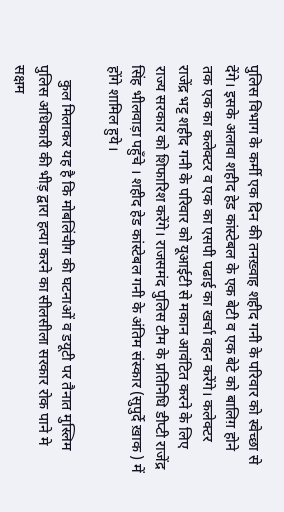पुलिस विभाग के कर्मी एक दिन की तनख़्वाह शहीद गनी के परिवार को स्वेच्छा से देंगे। इसके अलावा शहीद हेड कांस्टेबल के एक बेटी व एक बेटे को बालिग़ होने तक एक का कलेक्टर व एक का एसपी पढाई का खर्चा वहन करेंगे। कलेक्टर राजेंद्र भट्ट शहीद गनी के परिवार को यूआईटी से मकान आवंटित करने के लिए राज्य सरकार को शिफारिश करेंगे। राजसमंद पुलिस टीम के प्रतिनिधि डीप्टी राजेंद्र सिंह भीलवाड़ा पहुँचे । शहीद हेड कांस्टेबल गनी के अंतिम संस्कार (सुपुर्दे ख़ाक ) में होंगे शामिल हुये।

    कुल मिलाकर यह है कि मोबलिंचीग की घटनाओं व डयूटी पर तैनात मुस्लिम पुलिस अधिकारी की भीड़ द्वारा हत्या करने का सीलसीला सरकार रोक पाने मे सक्षम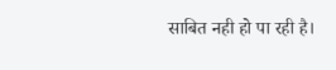साबित नही हो पा रही है।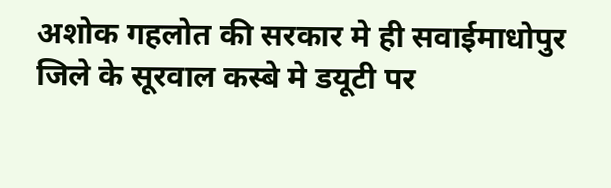अशोक गहलोत की सरकार मे ही सवाईमाधोपुर जिले के सूरवाल कस्बे मे डयूटी पर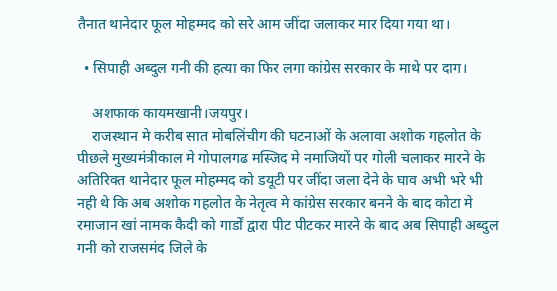तैनात थानेदार फूल मोहम्मद को सरे आम जींदा जलाकर मार दिया गया था।

  • सिपाही अब्दुल गनी की हत्या का फिर लगा कांग्रेस सरकार के माथे पर दाग।

    अशफाक कायमखानी।जयपुर।
    राजस्थान मे करीब सात मोबलिंचीग की घटनाओं के अलावा अशोक गहलोत के पीछले मुख्यमंत्रीकाल मे गोपालगढ मस्जिद मे नमाजियों पर गोली चलाकर मारने के अतिरिक्त थानेदार फूल मोहम्मद को डयूटी पर जींदा जला देने के घाव अभी भरे भी नही थे कि अब अशोक गहलोत के नेतृत्व मे कांग्रेस सरकार बनने के बाद कोटा मे रमाजान खां नामक कैदी को गार्डों द्वारा पीट पीटकर मारने के बाद अब सिपाही अब्दुल गनी को राजसमंद जिले के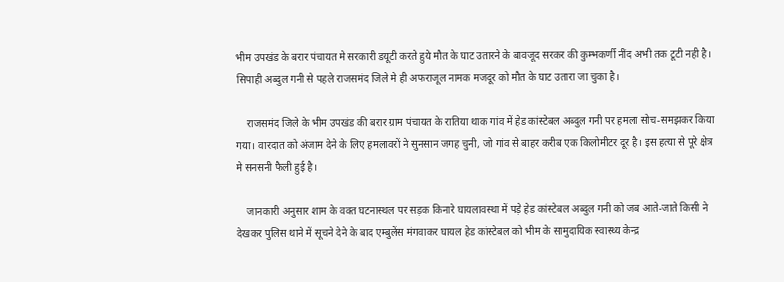भीम उपखंड के बरार पंचायत मे सरकारी डयूटी करते हुये मौत के घाट उतारने के बावजूद सरकर की कुम्भकर्णी नींद अभी तक टूटी नही है। सिपाही अब्दुल गनी से पहले राजसमंद जिले मे ही अफराजूल नामक मजदूर को मौत के घाट उतारा जा चुका है।

    राजसमंद जिले के भीम उपखंड की बरार ग्राम पंचायत के रातिया थाक गांव में हेड कांस्टेबल अब्दुल गनी पर हमला सोच-समझकर किया गया। वारदात को अंजाम देने के लिए हमलावरों ने सुनसान जगह चुनी, जो गांव से बाहर करीब एक किलोमीटर दूर है। इस हत्या से पूरे क्षेत्र मे सनसनी फैली हुई है।

    जानकारी अनुसार शाम के वक्त घटनास्थल पर सड़क किनारे घायलावस्था में पड़े हेड कांस्टेबल अब्दुल गनी को जब आते-जाते किसी ने देखकर पुलिस थाने में सूचने देने के बाद एम्बुलेंस मंगवाकर घायल हेड कांस्टेबल को भीम के सामुदायिक स्वास्थ्य केन्द्र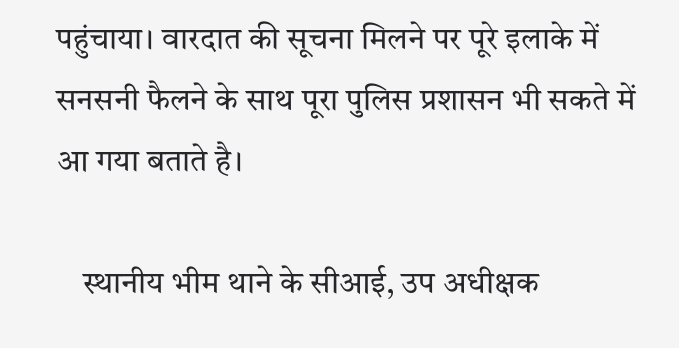पहुंचाया। वारदात की सूचना मिलने पर पूरे इलाके में सनसनी फैलने के साथ पूरा पुलिस प्रशासन भी सकते में आ गया बताते है।

    स्थानीय भीम थाने के सीआई, उप अधीक्षक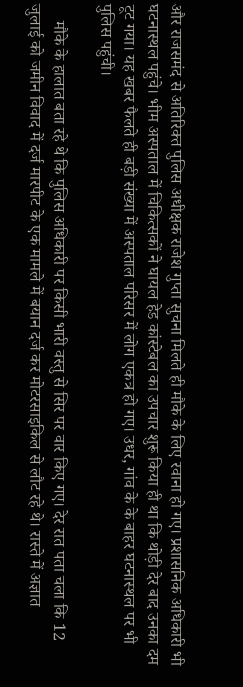और राजसमंद से अतिरिक्त पुलिस अधीक्षक राजेश गुप्ता सुचना मिलते ही मौके के लिए रवाना हो गए। प्रशासनिक अधिकारी भी घटनास्थल पहुंचे। भीम अस्पताल में चिकित्सकों ने घायल हेड कांस्टेबल का उपचार शुरू किया ही था कि थोड़ी देर बाद उनका दम टूट गया। यह खबर फैलते ही बड़ी संख्या में अस्पताल परिसर में लोग एकत्र हो गए। उधर, गांव के के बाहर घटनास्थल पर भी पुलिस पहुंची।

    मौके के हालात बता रहे थे कि पुलिस अधिकारी पर किसी भारी वस्तु से सिर पर वार किए गए। देर रात पता चला कि 12 जुलाई को जमीन विवाद में दर्ज मारपीट के एक मामले में बयान दर्ज कर मोटरसाइकिल से लौट रहे थे। रास्ते में अज्ञात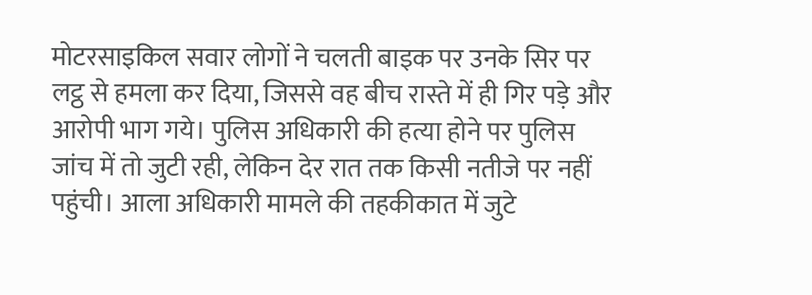मोटरसाइकिल सवार लोगों ने चलती बाइक पर उनके सिर पर लट्ठ से हमला कर दिया, जिससे वह बीच रास्ते में ही गिर पड़े और आरोपी भाग गये। पुलिस अधिकारी की हत्या होने पर पुलिस जांच में तो जुटी रही, लेकिन देर रात तक किसी नतीजे पर नहीं पहुंची। आला अधिकारी मामले की तहकीकात में जुटे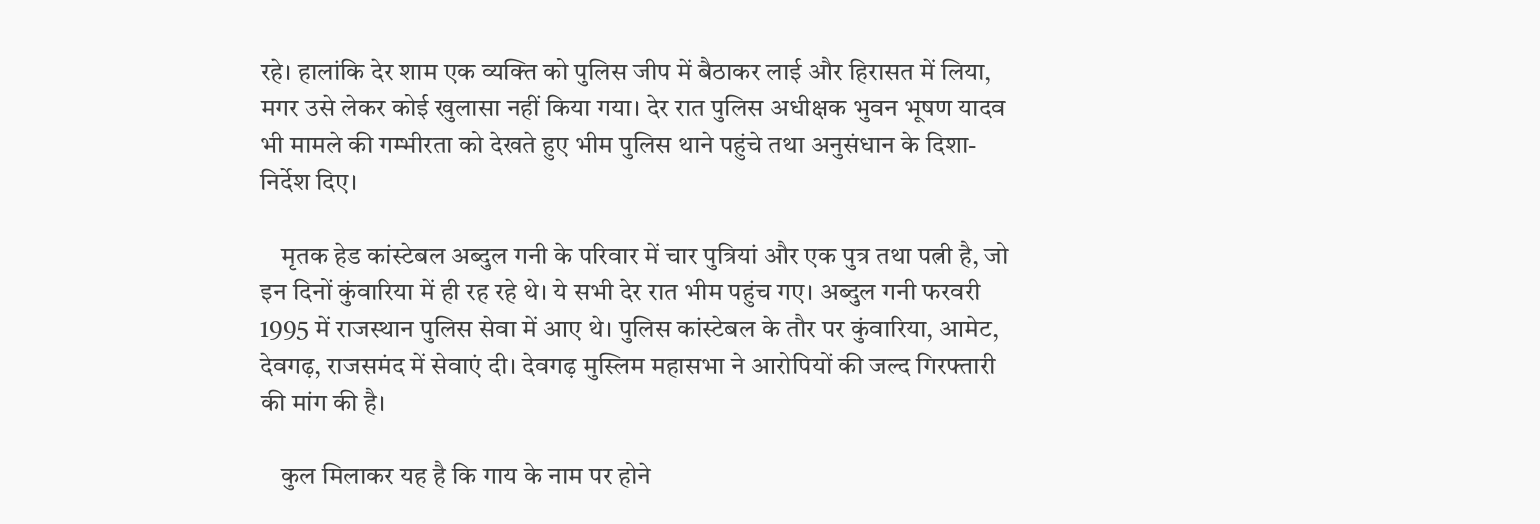रहे। हालांकि देर शाम एक व्यक्ति को पुलिस जीप में बैठाकर लाई और हिरासत में लिया, मगर उसे लेकर कोई खुलासा नहीं किया गया। देर रात पुलिस अधीक्षक भुवन भूषण यादव भी मामले की गम्भीरता को देखते हुए भीम पुलिस थाने पहुंचे तथा अनुसंधान के दिशा-निर्देश दिए।

    मृतक हेड कांस्टेबल अब्दुल गनी के परिवार में चार पुत्रियां और एक पुत्र तथा पत्नी है, जो इन दिनों कुंवारिया में ही रह रहे थे। ये सभी देर रात भीम पहुंच गए। अब्दुल गनी फरवरी 1995 में राजस्थान पुलिस सेवा में आए थे। पुलिस कांस्टेबल के तौर पर कुंवारिया, आमेट, देवगढ़, राजसमंद में सेवाएं दी। देवगढ़ मुस्लिम महासभा ने आरोपियों की जल्द गिरफ्तारी की मांग की है।

    कुल मिलाकर यह है कि गाय के नाम पर होने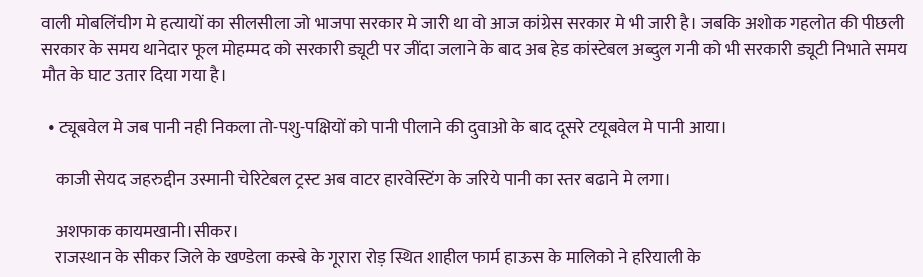वाली मोबलिंचीग मे हत्यायों का सीलसीला जो भाजपा सरकार मे जारी था वो आज कांग्रेस सरकार मे भी जारी है। जबकि अशोक गहलोत की पीछली सरकार के समय थानेदार फूल मोहम्मद को सरकारी ड्यूटी पर जींदा जलाने के बाद अब हेड कांस्टेबल अब्दुल गनी को भी सरकारी ड्यूटी निभाते समय मौत के घाट उतार दिया गया है।

  • ट्यूबवेल मे जब पानी नही निकला तो-पशु-पक्षियों को पानी पीलाने की दुवाओ के बाद दूसरे टयूबवेल मे पानी आया।

    काजी सेयद जहरुद्दीन उस्मानी चेरिटेबल ट्रस्ट अब वाटर हारवेस्टिंग के जरिये पानी का स्तर बढाने मे लगा।

    अशफाक कायमखानी।सीकर।
    राजस्थान के सीकर जिले के खण्डेला कस्बे के गूरारा रोड़ स्थित शाहील फार्म हाऊस के मालिको ने हरियाली के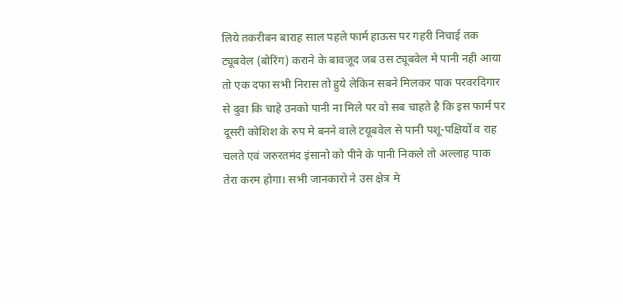लिये तकरीबन बाराह साल पहले फार्म हाऊस पर गहरी निचाई तक ट्यूबवेल (बोरिंग) कराने के बावजूद जब उस ट्यूबवेल मे पानी नही आया तो एक दफा सभी निरास तो हुये लेकिन सबने मिलकर पाक परवरदिगार से दुवा कि चाहे उनको पानी ना मिले पर वो सब चाहते है कि इस फार्म पर दूसरी कोशिश के रुप मे बनने वाले टयूबवेल से पानी पशू-पक्षियों व राह चलते एवं जरुरतमंद इंसानो को पीने के पानी निकले तो अल्लाह पाक तेरा करम होगा। सभी जानकारो ने उस क्षेत्र मे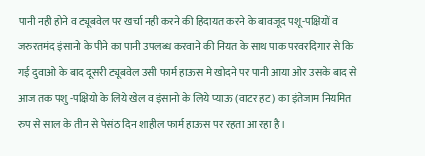पानी नही होने व ट्यूबवेल पर खर्चा नही करने की हिदायत करने के बावजूद पशू-पक्षियों व जरुरतमंद इंसानो के पीने का पानी उपलब्ध करवाने की नियत के साथ पाक परवरदिगार से कि गई दुवाओ के बाद दूसरी ट्यूबवेल उसी फार्म हाऊस मे खोदने पर पानी आया ओर उसके बाद से आज तक पशु -पक्षियो के लिये खेल व इंसानो के लिये प्याऊ (वाटर हट) का इंतेजाम नियमित रुप से साल के तीन से पेसंठ दिन शाहील फार्म हाऊस पर रहता आ रहा है।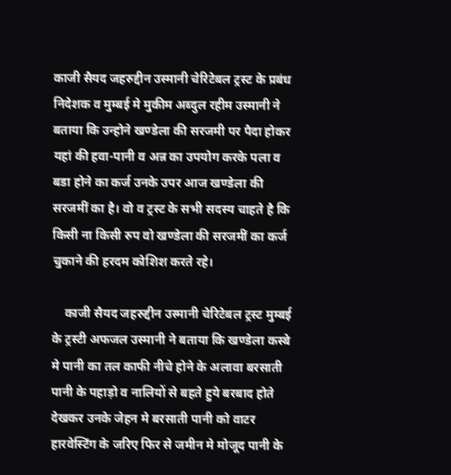काजी सैयद जहरुद्दीन उस्मानी चेरिटेबल ट्रस्ट के प्रबंध निदेशक व मुम्बई मे मुकीम अब्दुल रहीम उस्मानी ने बताया कि उन्होने खण्डेला की सरजमी पर पैदा होकर यहां की हवा-पानी व अन्न का उपयोग करके पला व बडा होने का कर्ज उनके उपर आज खण्डेला की सरजमीं का है। वो व ट्रस्ट के सभी सदस्य चाहते है कि किसी ना किसी रुप वो खण्डेला की सरजमीं का कर्ज चुकाने की हरदम कोशिश करते रहे।

    काजी सैयद जहरुद्दीन उस्मानी चेरिटेबल ट्रस्ट मुम्बई के ट्रस्टी अफजल उस्मानी ने बताया कि खण्डेला कस्बे मे पानी का तल काफी नीचे होने के अलावा बरसाती पानी के पहाड़ो व नालियों से बहते हुये बरबाद होते देखकर उनके जेहन मे बरसाती पानी को वाटर हारवेस्टिंग के जरिए फिर से जमीन मे मोजूद पानी के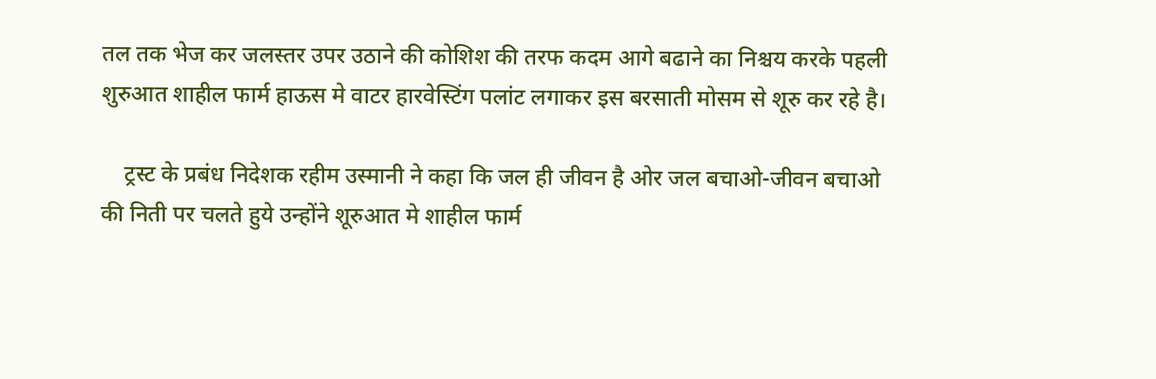तल तक भेज कर जलस्तर उपर उठाने की कोशिश की तरफ कदम आगे बढाने का निश्चय करके पहली शुरुआत शाहील फार्म हाऊस मे वाटर हारवेस्टिंग पलांट लगाकर इस बरसाती मोसम से शूरु कर रहे है।

    ट्रस्ट के प्रबंध निदेशक रहीम उस्मानी ने कहा कि जल ही जीवन है ओर जल बचाओ-जीवन बचाओ की निती पर चलते हुये उन्होंने शूरुआत मे शाहील फार्म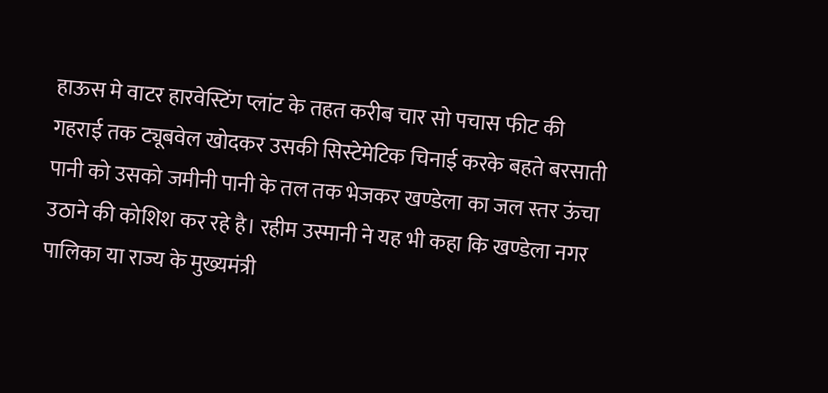हाऊस मे वाटर हारवेस्टिंग प्लांट के तहत करीब चार सो पचास फीट की गहराई तक ट्यूबवेल खोदकर उसकी सिस्टेमेटिक चिनाई करके बहते बरसाती पानी को उसको जमीनी पानी के तल तक भेजकर खण्डेला का जल स्तर ऊंचा उठाने की कोशिश कर रहे है। रहीम उस्मानी ने यह भी कहा कि खण्डेला नगर पालिका या राज्य के मुख्यमंत्री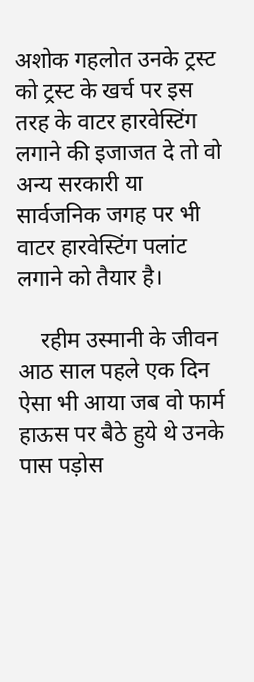अशोक गहलोत उनके ट्रस्ट को ट्रस्ट के खर्च पर इस तरह के वाटर हारवेस्टिंग लगाने की इजाजत दे तो वो अन्य सरकारी या सार्वजनिक जगह पर भी वाटर हारवेस्टिंग पलांट लगाने को तैयार है।

    रहीम उस्मानी के जीवन आठ साल पहले एक दिन ऐसा भी आया जब वो फार्म हाऊस पर बैठे हुये थे उनके पास पड़ोस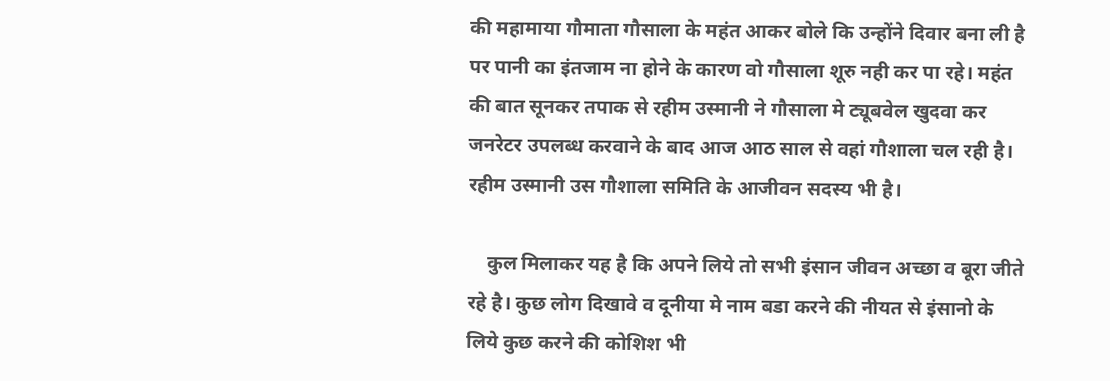की महामाया गौमाता गौसाला के महंत आकर बोले कि उन्होंने दिवार बना ली है पर पानी का इंतजाम ना होने के कारण वो गौसाला शूरु नही कर पा रहे। महंत की बात सूनकर तपाक से रहीम उस्मानी ने गौसाला मे ट्यूबवेल खुदवा कर जनरेटर उपलब्ध करवाने के बाद आज आठ साल से वहां गौशाला चल रही है। रहीम उस्मानी उस गौशाला समिति के आजीवन सदस्य भी है।

    कुल मिलाकर यह है कि अपने लिये तो सभी इंसान जीवन अच्छा व बूरा जीते रहे है। कुछ लोग दिखावे व दूनीया मे नाम बडा करने की नीयत से इंसानो के लिये कुछ करने की कोशिश भी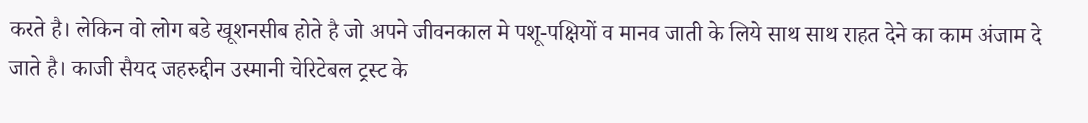करते है। लेकिन वो लोग बडे खूशनसीब होते है जो अपने जीवनकाल मे पशू-पक्षियों व मानव जाती के लिये साथ साथ राहत देने का काम अंजाम दे जाते है। काजी सैयद जहरुद्दीन उस्मानी चेरिटेबल ट्रस्ट के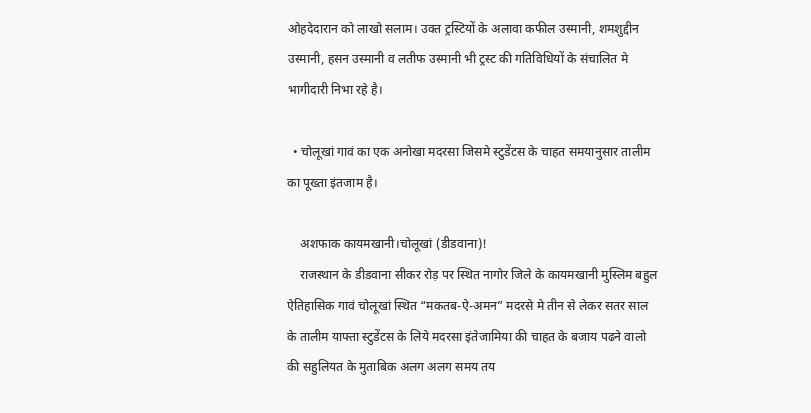ओहदेदारान को लाखो सलाम। उक्त ट्रस्टियों के अलावा कफील उस्मानी, शमशुद्दीन उस्मानी, हसन उस्मानी व लतीफ उस्मानी भी ट्रस्ट की गतिविधियों के संचालित मे भागीदारी निभा रहे है।

  • चोलूखां गावं का एक अनोखा मदरसा जिसमे स्टुडेंटस के चाहत समयानुसार तालीम का पूख्ता इंतजाम है।

    अशफाक कायमखानी।चोलूखां (डीडवाना)!
    राजस्थान के डीडवाना सीकर रोड़ पर स्थित नागोर जिले के कायमखानी मुस्लिम बहुल ऐतिहासिक गावं चोलूखां स्थित “मकतब-ऐ-अमन” मदरसे मे तीन से लेकर सतर साल के तालीम याफ्ता स्टुडेंटस के लिये मदरसा इंतेजामिया की चाहत के बजाय पढने वालो की सहुलियत के मुताबिक अलग अलग समय तय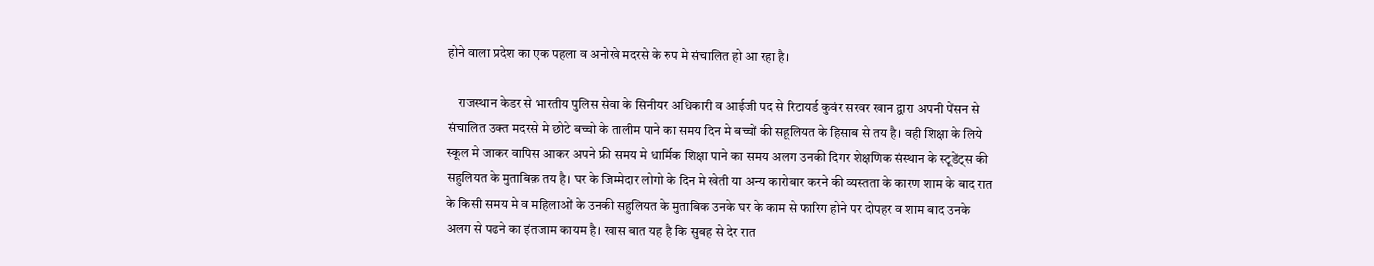होने वाला प्रदेश का एक पहला व अनोखे मदरसे के रुप मे संचालित हो आ रहा है।

    राजस्थान केडर से भारतीय पुलिस सेवा के सिनीयर अधिकारी व आईजी पद से रिटायर्ड कुवंर सरवर खान द्वारा अपनी पेंसन से संचालित उक्त मदरसे मे छोटे बच्चो के तालीम पाने का समय दिन मे बच्चों की सहूलियत के हिसाब से तय है। वही शिक्षा के लिये स्कूल मे जाकर वापिस आकर अपने फ्री समय मे धार्मिक शिक्षा पाने का समय अलग उनकी दिगर शेक्षणिक संस्थान के स्टूडेंट्स की सहुलियत के मुताबिक़ तय है। घर के जिम्मेदार लोगो के दिन मे खेती या अन्य कारोबार करने की व्यस्तता के कारण शाम के बाद रात के किसी समय मे व महिलाओं के उनकी सहुलियत के मुताबिक उनके घर के काम से फारिग होने पर दोपहर व शाम बाद उनके अलग से पढने का इंतजाम कायम है। खास बात यह है कि सुबह से देर रात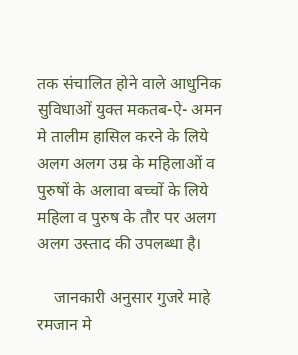तक संचालित होने वाले आधुनिक सुविधाओं युक्त मकतब-ऐ- अमन मे तालीम हासिल करने के लिये अलग अलग उम्र के महिलाओं व पुरुषों के अलावा बच्चों के लिये महिला व पुरुष के तौर पर अलग अलग उस्ताद की उपलब्धा है।

    जानकारी अनुसार गुजरे माहे रमजान मे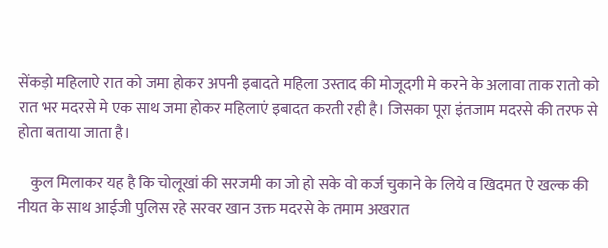सेंकड़ो महिलाऐ रात को जमा होकर अपनी इबादते महिला उस्ताद की मोजूदगी मे करने के अलावा ताक रातो को रात भर मदरसे मे एक साथ जमा होकर महिलाएं इबादत करती रही है। जिसका पूरा इंतजाम मदरसे की तरफ से होता बताया जाता है।

    कुल मिलाकर यह है कि चोलूखां की सरजमी का जो हो सके वो कर्ज चुकाने के लिये व खिदमत ऐ खल्क की नीयत के साथ आईजी पुलिस रहे सरवर खान उक्त मदरसे के तमाम अखरात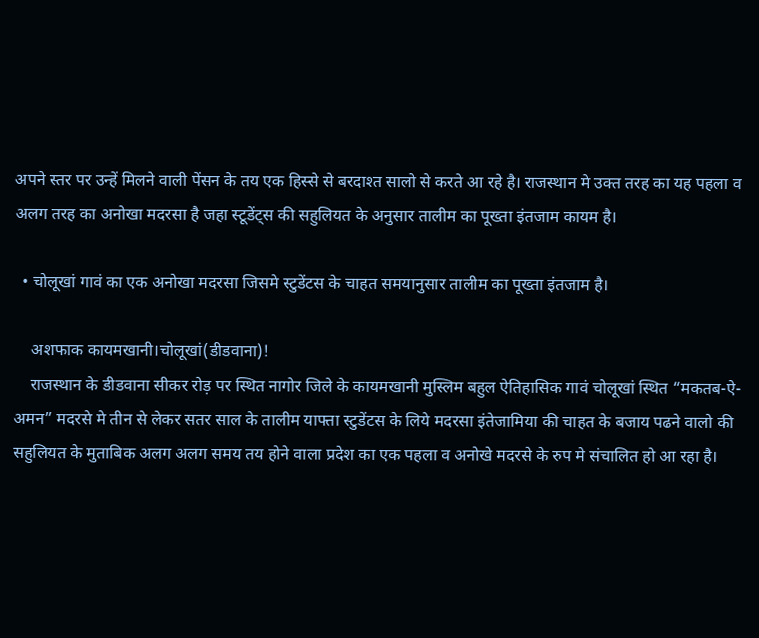अपने स्तर पर उन्हें मिलने वाली पेंसन के तय एक हिस्से से बरदाश्त सालो से करते आ रहे है। राजस्थान मे उक्त तरह का यह पहला व अलग तरह का अनोखा मदरसा है जहा स्टूडेंट्स की सहुलियत के अनुसार तालीम का पूख्ता इंतजाम कायम है।

  • चोलूखां गावं का एक अनोखा मदरसा जिसमे स्टुडेंटस के चाहत समयानुसार तालीम का पूख्ता इंतजाम है।

    अशफाक कायमखानी।चोलूखां(डीडवाना)!
    राजस्थान के डीडवाना सीकर रोड़ पर स्थित नागोर जिले के कायमखानी मुस्लिम बहुल ऐतिहासिक गावं चोलूखां स्थित “मकतब-ऐ-अमन” मदरसे मे तीन से लेकर सतर साल के तालीम याफ्ता स्टुडेंटस के लिये मदरसा इंतेजामिया की चाहत के बजाय पढने वालो की सहुलियत के मुताबिक अलग अलग समय तय होने वाला प्रदेश का एक पहला व अनोखे मदरसे के रुप मे संचालित हो आ रहा है।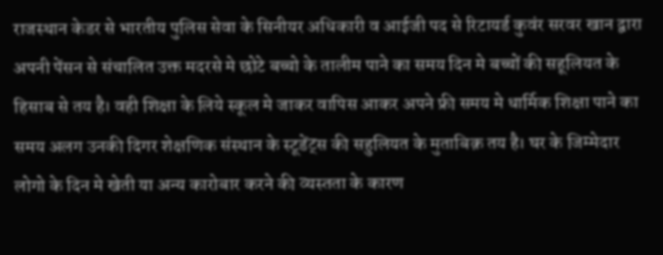राजस्थान केडर से भारतीय पुलिस सेवा के सिनीयर अधिकारी व आईजी पद से रिटायर्ड कुवंर सरवर खान द्वारा अपनी पेंसन से संचालित उक्त मदरसे मे छोटे बच्चो के तालीम पाने का समय दिन मे बच्चों की सहूलियत के हिसाब से तय है। वही शिक्षा के लिये स्कूल मे जाकर वापिस आकर अपने फ्री समय मे धार्मिक शिक्षा पाने का समय अलग उनकी दिगर शेक्षणिक संस्थान के स्टूडेंट्स की सहुलियत के मुताबिक़ तय है। घर के जिम्मेदार लोगो के दिन मे खेती या अन्य कारोबार करने की व्यस्तता के कारण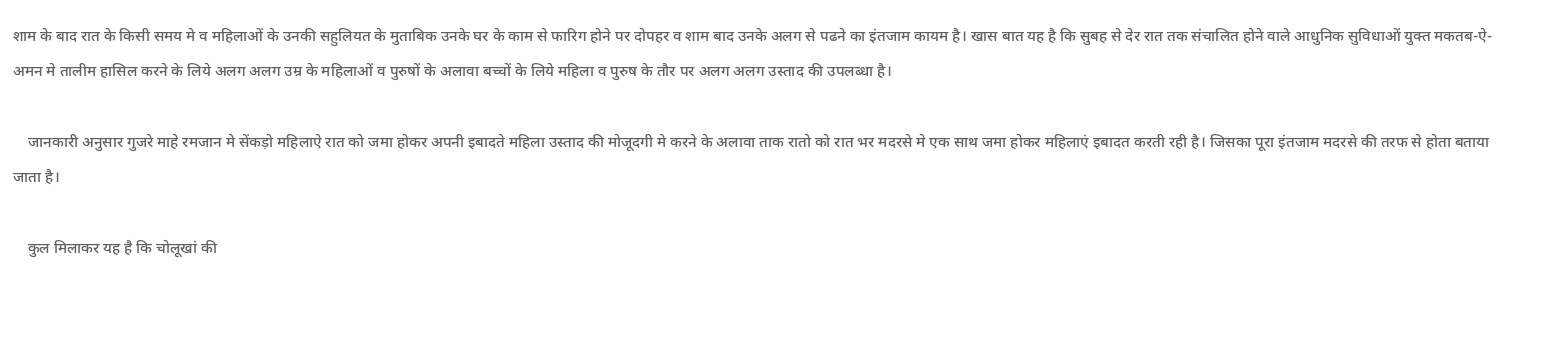शाम के बाद रात के किसी समय मे व महिलाओं के उनकी सहुलियत के मुताबिक उनके घर के काम से फारिग होने पर दोपहर व शाम बाद उनके अलग से पढने का इंतजाम कायम है। खास बात यह है कि सुबह से देर रात तक संचालित होने वाले आधुनिक सुविधाओं युक्त मकतब-ऐ- अमन मे तालीम हासिल करने के लिये अलग अलग उम्र के महिलाओं व पुरुषों के अलावा बच्चों के लिये महिला व पुरुष के तौर पर अलग अलग उस्ताद की उपलब्धा है।

    जानकारी अनुसार गुजरे माहे रमजान मे सेंकड़ो महिलाऐ रात को जमा होकर अपनी इबादते महिला उस्ताद की मोजूदगी मे करने के अलावा ताक रातो को रात भर मदरसे मे एक साथ जमा होकर महिलाएं इबादत करती रही है। जिसका पूरा इंतजाम मदरसे की तरफ से होता बताया जाता है।

    कुल मिलाकर यह है कि चोलूखां की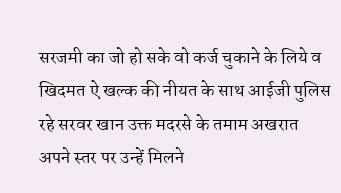सरजमी का जो हो सके वो कर्ज चुकाने के लिये व खिदमत ऐ खल्क की नीयत के साथ आईजी पुलिस रहे सरवर खान उक्त मदरसे के तमाम अखरात अपने स्तर पर उन्हें मिलने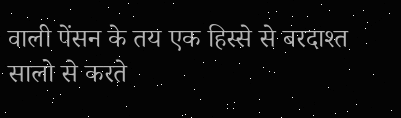वाली पेंसन के तय एक हिस्से से बरदाश्त सालो से करते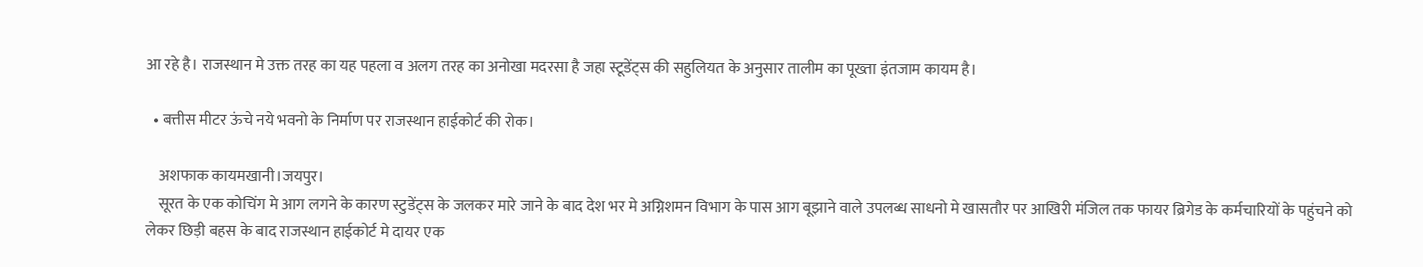आ रहे है। राजस्थान मे उक्त तरह का यह पहला व अलग तरह का अनोखा मदरसा है जहा स्टूडेंट्स की सहुलियत के अनुसार तालीम का पूख्ता इंतजाम कायम है।

  • बत्तीस मीटर ऊंचे नये भवनो के निर्माण पर राजस्थान हाईकोर्ट की रोक।

    अशफाक कायमखानी।जयपुर।
    सूरत के एक कोचिंग मे आग लगने के कारण स्टुडेंट्स के जलकर मारे जाने के बाद देश भर मे अग्निशमन विभाग के पास आग बूझाने वाले उपलब्ध साधनो मे खासतौर पर आखिरी मंजिल तक फायर ब्रिगेड के कर्मचारियों के पहुंचने को लेकर छिड़ी बहस के बाद राजस्थान हाईकोर्ट मे दायर एक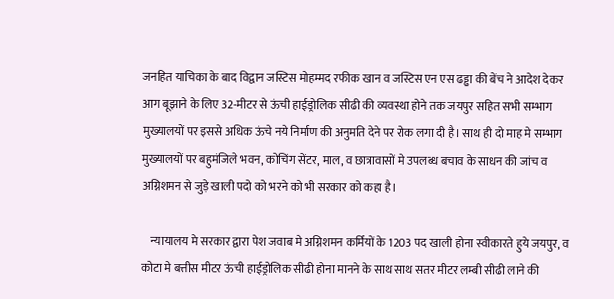जनहित याचिका के बाद विद्वान जस्टिस मोहम्मद रफीक खान व जस्टिस एन एस ढड्ढा की बेंच ने आदेश देकर आग बूझाने के लिए 32-मीटर से ऊंची हाईड्रोलिक सीढी की व्यवस्था होने तक जयपुर सहित सभी सम्भाग मुख्यालयों पर इससे अधिक ऊंचे नये निर्माण की अनुमति देने पर रोक लगा दी है। साथ ही दो माह मे सम्भाग मुख्यालयों पर बहुमंजिले भवन, कोचिंग सेंटर, माल, व छात्रावासों मे उपलब्ध बचाव के साधन की जांच व अग्निशमन से जुड़े खाली पदो को भरने को भी सरकार को कहा है।

    न्यायालय मे सरकार द्वारा पेश जवाब मे अग्निशमन कर्मियों के 1203 पद खाली होना स्वीकारते हुये जयपुर, व कोटा मे बत्तीस मीटर ऊंची हाईड्रोलिक सीढी होना मानने के साथ साथ सतर मीटर लम्बी सीढी लाने की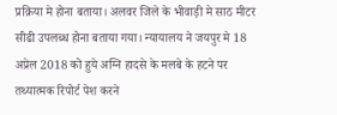प्रक्रिया मे होना बताया। अलवर जिले के भीवाड़ी मे साठ मीटर सीढी उपलब्ध होना बताया गया। न्यायालय ने जयपुर मे 18 अप्रेल 2018 को हुये अग्नि हादसे के मलबे के हटने पर तथ्यात्मक रिपोर्ट पेश करने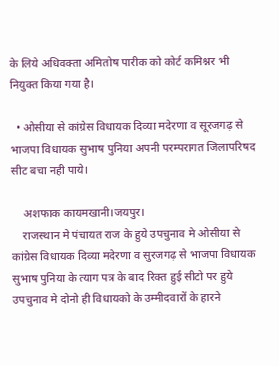के लिये अधिवक्ता अमितोष पारीक को कोर्ट कमिश्नर भी नियुक्त किया गया है।

  • ओसीया से कांग्रेस विधायक दिव्या मदेरणा व सूरजगढ़ से भाजपा विधायक सुभाष पुनिया अपनी परम्परागत जिलापरिषद सीट बचा नही पाये।

    अशफाक कायमखानी।जयपुर।
    राजस्थान मे पंचायत राज के हुये उपचुनाव मे ओसीया से कांग्रेस विधायक दिव्या मदेरणा व सुरजगढ़ से भाजपा विधायक सुभाष पुनिया के त्याग पत्र के बाद रिक्त हुई सीटो पर हुये उपचुनाव मे दोनो ही विधायको के उम्मीदवारों के हारने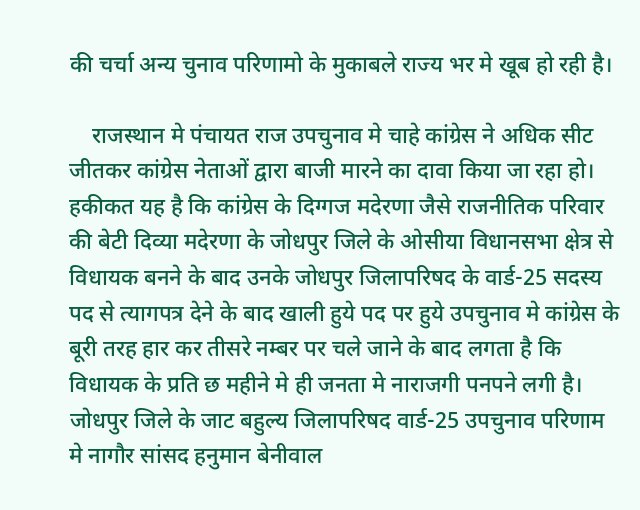की चर्चा अन्य चुनाव परिणामो के मुकाबले राज्य भर मे खूब हो रही है।

    राजस्थान मे पंचायत राज उपचुनाव मे चाहे कांग्रेस ने अधिक सीट जीतकर कांग्रेस नेताओं द्वारा बाजी मारने का दावा किया जा रहा हो। हकीकत यह है कि कांग्रेस के दिग्गज मदेरणा जैसे राजनीतिक परिवार की बेटी दिव्या मदेरणा के जोधपुर जिले के ओसीया विधानसभा क्षेत्र से विधायक बनने के बाद उनके जोधपुर जिलापरिषद के वार्ड-25 सदस्य पद से त्यागपत्र देने के बाद खाली हुये पद पर हुये उपचुनाव मे कांग्रेस के बूरी तरह हार कर तीसरे नम्बर पर चले जाने के बाद लगता है कि विधायक के प्रति छ महीने मे ही जनता मे नाराजगी पनपने लगी है। जोधपुर जिले के जाट बहुल्य जिलापरिषद वार्ड-25 उपचुनाव परिणाम मे नागौर सांसद हनुमान बेनीवाल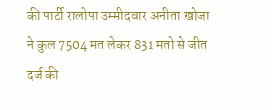की पार्टी रालोपा उम्मीदवार अनीता खोजा ने कुल 7504 मत लेकर 831 मतो से जीत दर्ज की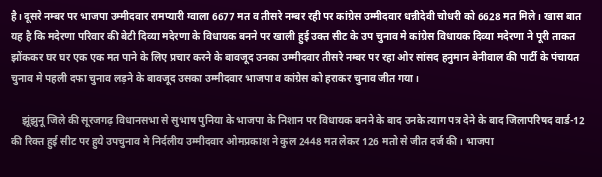है। दूसरे नम्बर पर भाजपा उम्मीदवार रामप्यारी ग्वाला 6677 मत व तीसरे नम्बर रही पर कांग्रेस उम्मीदवार धन्नीदेवी चोधरी को 6628 मत मिले। खास बात यह है कि मदेरणा परिवार की बेटी दिव्या मदेरणा के विधायक बनने पर खाली हुई उक्त सीट के उप चुनाव मे कांग्रेस विधायक दिव्या मदेरणा ने पूरी ताकत झोंककर घर घर एक एक मत पाने के लिए प्रचार करने के बावजूद उनका उम्मीदवार तीसरे नम्बर पर रहा ओर सांसद हनुमान बेनीवाल की पार्टी के पंचायत चुनाव मे पहली दफा चुनाव लड़ने के बावजूद उसका उम्मीदवार भाजपा व कांग्रेस को हराकर चुनाव जीत गया।

    झूंझुनू जिले की सूरजगढ़ विधानसभा से सुभाष पुनिया के भाजपा के निशान पर विधायक बनने के बाद उनके त्याग पत्र देने के बाद जिलापरिषद वार्ड-12 की रिक्त हुई सीट पर हुये उपचुनाव मे निर्दलीय उम्मीदवार ओमप्रकाश ने कुल 2448 मत लेकर 126 मतो से जीत दर्ज की। भाजपा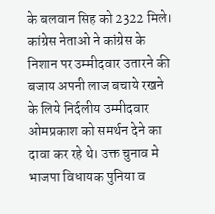के बलवान सिह को 2322 मिले। कांग्रेस नेताओ ने कांग्रेस के निशान पर उम्मीदवार उतारने की बजाय अपनी लाज बचाये रखने के लिये निर्दलीय उम्मीदवार ओमप्रकाश को समर्थन देने का दावा कर रहे थे। उक्त चुनाव मे भाजपा विधायक पुनिया व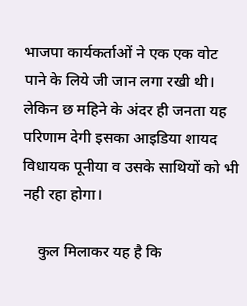भाजपा कार्यकर्ताओं ने एक एक वोट पाने के लिये जी जान लगा रखी थी। लेकिन छ महिने के अंदर ही जनता यह परिणाम देगी इसका आइडिया शायद विधायक पूनीया व उसके साथियों को भी नही रहा होगा।

    कुल मिलाकर यह है कि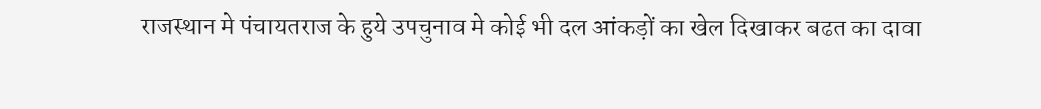राजस्थान मे पंचायतराज के हुये उपचुनाव मे कोई भी दल आंकड़ों का खेल दिखाकर बढत का दावा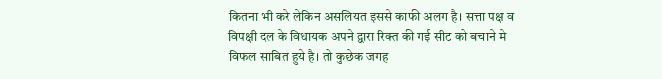कितना भी करे लेकिन असलियत इससे काफी अलग है। सत्ता पक्ष व विपक्षी दल के विधायक अपने द्वारा रिक्त की गई सीट को बचाने मे विफल साबित हुये है। तो कुछेक जगह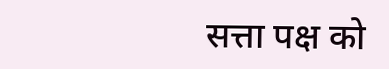सत्ता पक्ष को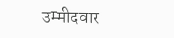उम्मीदवार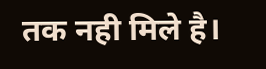तक नही मिले है।